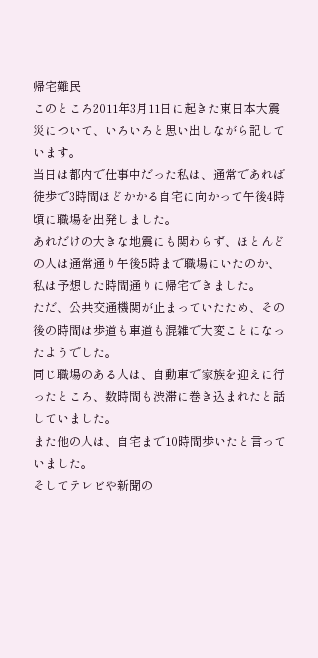帰宅難民
このところ2011年3月11日に起きた東日本大震災について、いろいろと思い出しながら記しています。
当日は都内で仕事中だった私は、通常であれば徒歩で3時間ほどかかる自宅に向かって午後4時頃に職場を出発しました。
あれだけの大きな地震にも関わらず、ほとんどの人は通常通り午後5時まで職場にいたのか、私は予想した時間通りに帰宅できました。
ただ、公共交通機関が止まっていたため、その後の時間は歩道も車道も混雑で大変ことになったようでした。
同じ職場のある人は、自動車で家族を迎えに行ったところ、数時間も渋滞に巻き込まれたと話していました。
また他の人は、自宅まで10時間歩いたと言っていました。
そしてテレビや新聞の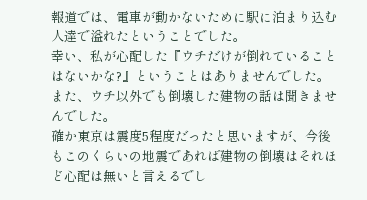報道では、電車が動かないために駅に泊まり込む人達で溢れたということでした。
幸い、私が心配した『ウチだけが倒れていることはないかな?』ということはありませんでした。
また、ウチ以外でも倒壊した建物の話は聞きませんでした。
確か東京は震度5程度だったと思いますが、今後もこのくらいの地震であれば建物の倒壊はそれほど心配は無いと言えるでし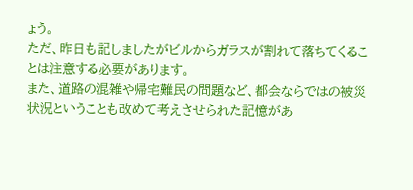ょう。
ただ、昨日も記しましたがビルからガラスが割れて落ちてくることは注意する必要があります。
また、道路の混雑や帰宅難民の問題など、都会ならではの被災状況ということも改めて考えさせられた記憶があ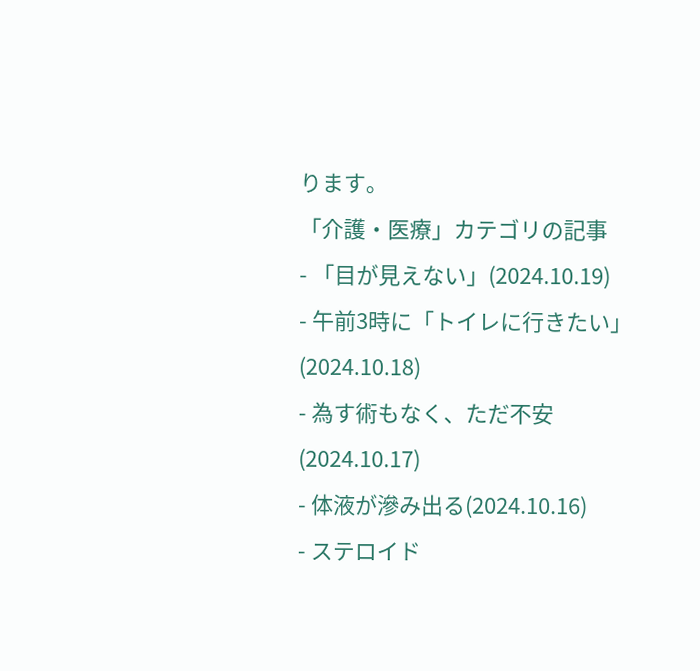ります。
「介護・医療」カテゴリの記事
- 「目が見えない」(2024.10.19)
- 午前3時に「トイレに行きたい」(2024.10.18)
- 為す術もなく、ただ不安(2024.10.17)
- 体液が滲み出る(2024.10.16)
- ステロイド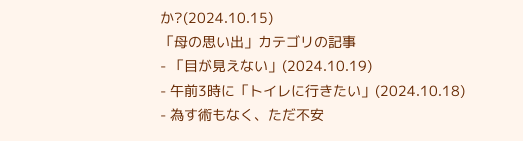か?(2024.10.15)
「母の思い出」カテゴリの記事
- 「目が見えない」(2024.10.19)
- 午前3時に「トイレに行きたい」(2024.10.18)
- 為す術もなく、ただ不安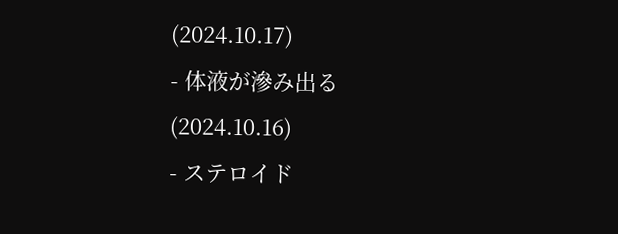(2024.10.17)
- 体液が滲み出る(2024.10.16)
- ステロイド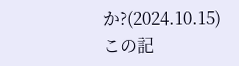か?(2024.10.15)
この記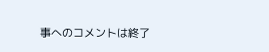事へのコメントは終了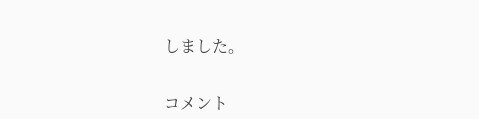しました。


コメント